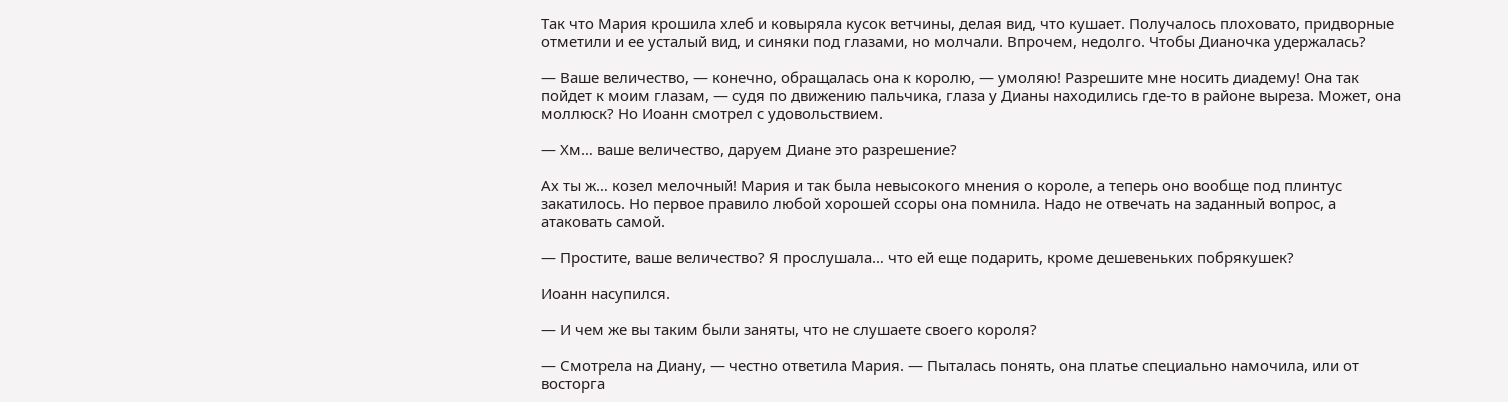Так что Мария крошила хлеб и ковыряла кусок ветчины, делая вид, что кушает. Получалось плоховато, придворные отметили и ее усталый вид, и синяки под глазами, но молчали. Впрочем, недолго. Чтобы Дианочка удержалась?

— Ваше величество, — конечно, обращалась она к королю, — умоляю! Разрешите мне носить диадему! Она так пойдет к моим глазам, — судя по движению пальчика, глаза у Дианы находились где-то в районе выреза. Может, она моллюск? Но Иоанн смотрел с удовольствием.

— Хм… ваше величество, даруем Диане это разрешение?

Ах ты ж… козел мелочный! Мария и так была невысокого мнения о короле, а теперь оно вообще под плинтус закатилось. Но первое правило любой хорошей ссоры она помнила. Надо не отвечать на заданный вопрос, а атаковать самой.

— Простите, ваше величество? Я прослушала… что ей еще подарить, кроме дешевеньких побрякушек?

Иоанн насупился.

— И чем же вы таким были заняты, что не слушаете своего короля?

— Смотрела на Диану, — честно ответила Мария. — Пыталась понять, она платье специально намочила, или от восторга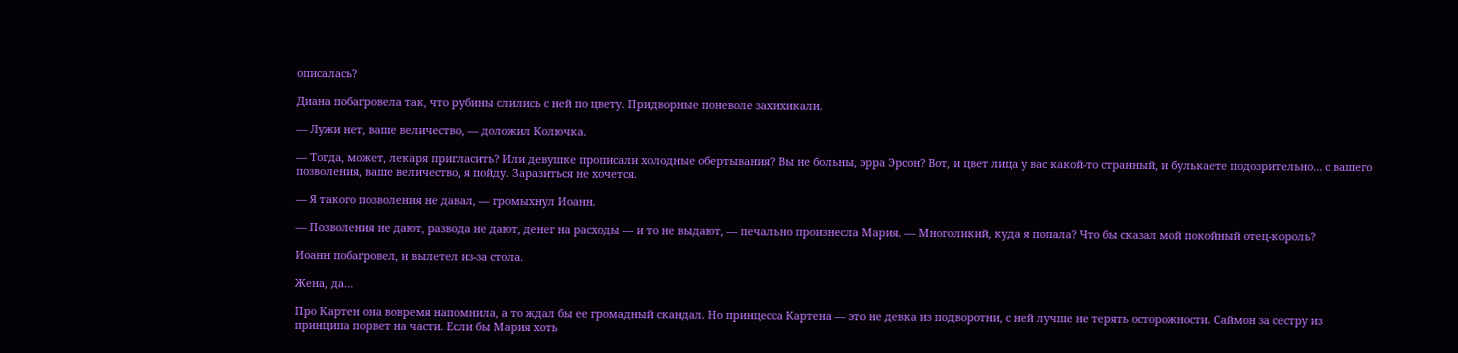описалась?

Диана побагровела так, что рубины слились с ней по цвету. Придворные поневоле захихикали.

— Лужи нет, ваше величество, — доложил Колючка.

— Тогда, может, лекаря пригласить? Или девушке прописали холодные обертывания? Вы не больны, эрра Эрсон? Вот, и цвет лица у вас какой-то странный, и булькаете подозрительно… с вашего позволения, ваше величество, я пойду. Заразиться не хочется.

— Я такого позволения не давал, — громыхнул Иоанн.

— Позволения не дают, развода не дают, денег на расходы — и то не выдают, — печально произнесла Мария. — Многоликий, куда я попала? Что бы сказал мой покойный отец-король?

Иоанн побагровел, и вылетел из-за стола.

Жена, да…

Про Картен она вовремя напомнила, а то ждал бы ее громадный скандал. Но принцесса Картена — это не девка из подворотни, с ней лучше не терять осторожности. Саймон за сестру из принципа порвет на части. Если бы Мария хоть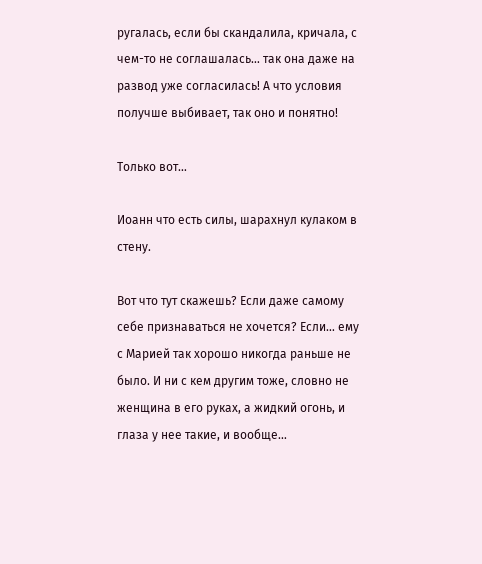ругалась, если бы скандалила, кричала, с чем-то не соглашалась… так она даже на развод уже согласилась! А что условия получше выбивает, так оно и понятно!

Только вот…

Иоанн что есть силы, шарахнул кулаком в стену.

Вот что тут скажешь? Если даже самому себе признаваться не хочется? Если… ему с Марией так хорошо никогда раньше не было. И ни с кем другим тоже, словно не женщина в его руках, а жидкий огонь, и глаза у нее такие, и вообще…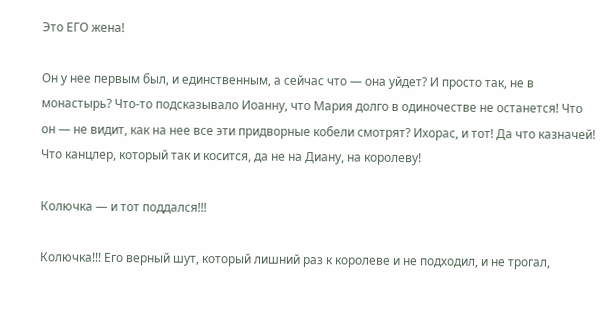Это ЕГО жена!

Он у нее первым был, и единственным, а сейчас что — она уйдет? И просто так, не в монастырь? Что-то подсказывало Иоанну, что Мария долго в одиночестве не останется! Что он — не видит, как на нее все эти придворные кобели смотрят? Ихорас, и тот! Да что казначей! Что канцлер, который так и косится, да не на Диану, на королеву!

Колючка — и тот поддался!!!

Колючка!!! Его верный шут, который лишний раз к королеве и не подходил, и не трогал,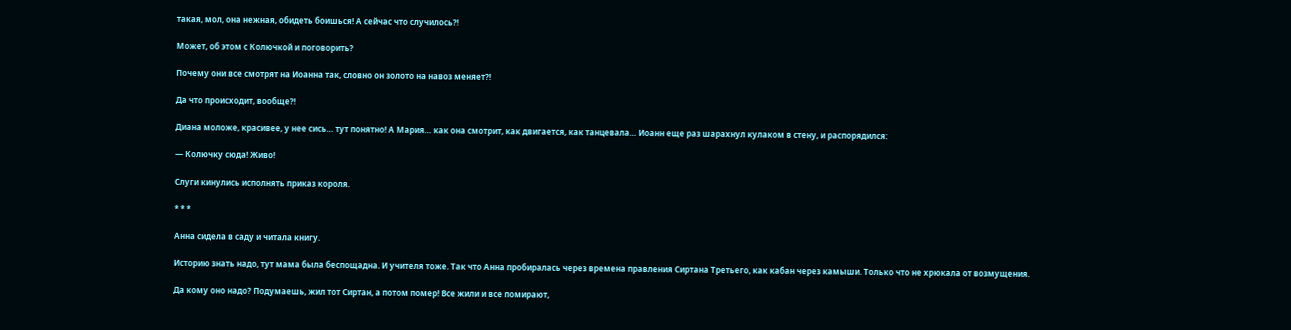такая, мол, она нежная, обидеть боишься! А сейчас что случилось⁈

Может, об этом с Колючкой и поговорить?

Почему они все смотрят на Иоанна так, словно он золото на навоз меняет⁈

Да что происходит, вообще⁈

Диана моложе, красивее, у нее сись… тут понятно! А Мария… как она смотрит, как двигается, как танцевала… Иоанн еще раз шарахнул кулаком в стену, и распорядился:

— Колючку сюда! Живо!

Слуги кинулись исполнять приказ короля.

* * *

Анна сидела в саду и читала книгу.

Историю знать надо, тут мама была беспощадна. И учителя тоже. Так что Анна пробиралась через времена правления Сиртана Третьего, как кабан через камыши. Только что не хрюкала от возмущения.

Да кому оно надо? Подумаешь, жил тот Сиртан, а потом помер! Все жили и все помирают,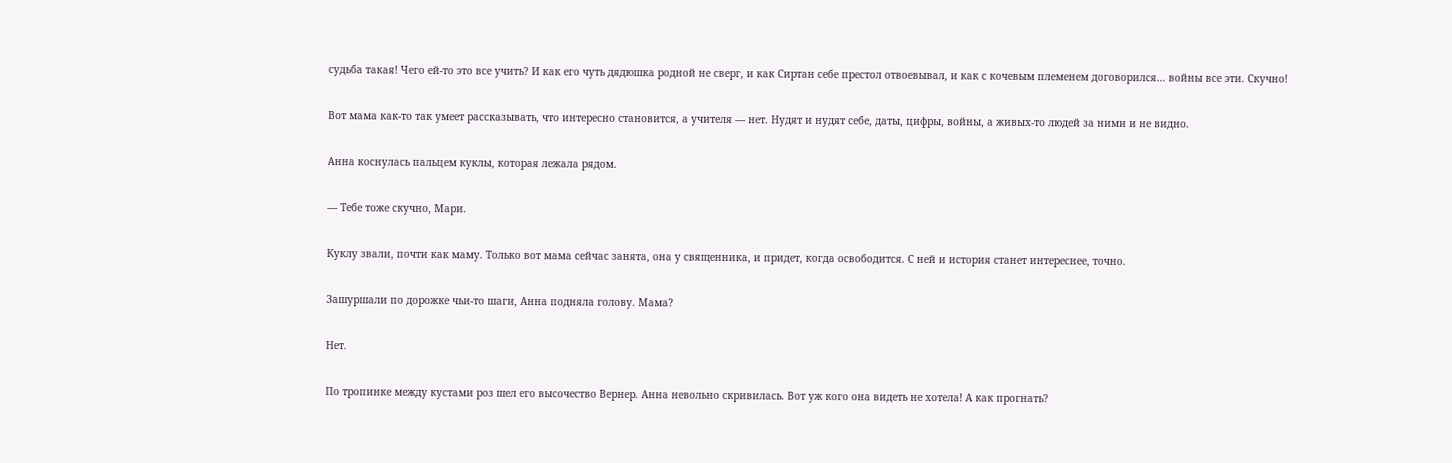судьба такая! Чего ей-то это все учить? И как его чуть дядюшка родной не сверг, и как Сиртан себе престол отвоевывал, и как с кочевым племенем договорился… войны все эти. Скучно!

Вот мама как-то так умеет рассказывать, что интересно становится, а учителя — нет. Нудят и нудят себе, даты, цифры, войны, а живых-то людей за ними и не видно.

Анна коснулась пальцем куклы, которая лежала рядом.

— Тебе тоже скучно, Мари.

Куклу звали, почти как маму. Только вот мама сейчас занята, она у священника, и придет, когда освободится. С ней и история станет интереснее, точно.

Зашуршали по дорожке чьи-то шаги, Анна подняла голову. Мама?

Нет.

По тропинке между кустами роз шел его высочество Вернер. Анна невольно скривилась. Вот уж кого она видеть не хотела! А как прогнать?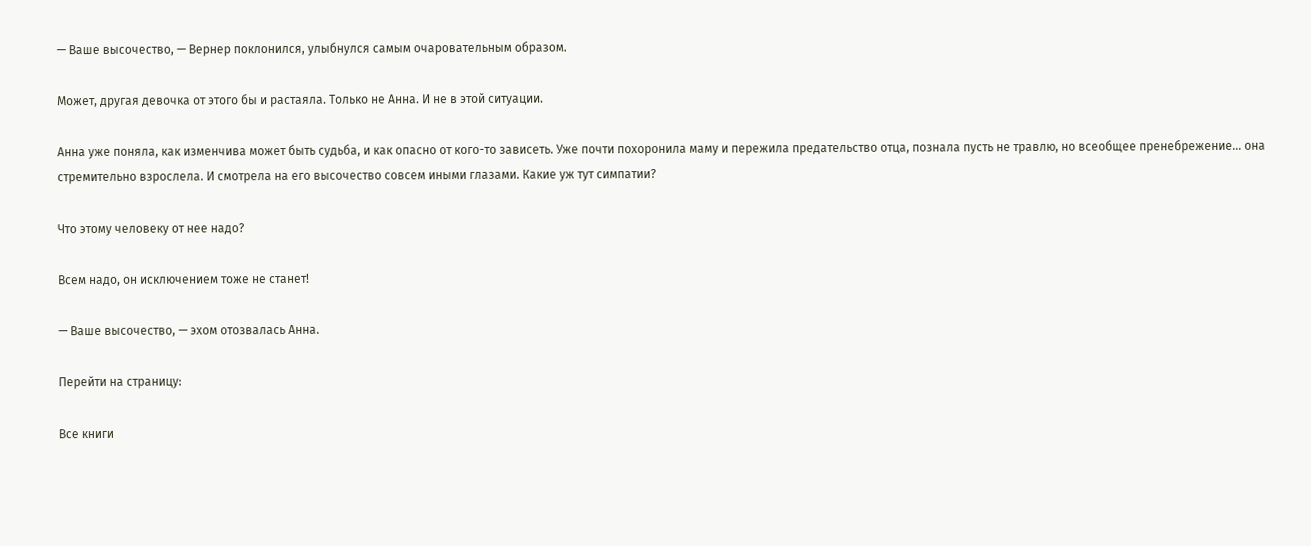— Ваше высочество, — Вернер поклонился, улыбнулся самым очаровательным образом.

Может, другая девочка от этого бы и растаяла. Только не Анна. И не в этой ситуации.

Анна уже поняла, как изменчива может быть судьба, и как опасно от кого-то зависеть. Уже почти похоронила маму и пережила предательство отца, познала пусть не травлю, но всеобщее пренебрежение… она стремительно взрослела. И смотрела на его высочество совсем иными глазами. Какие уж тут симпатии?

Что этому человеку от нее надо?

Всем надо, он исключением тоже не станет!

— Ваше высочество, — эхом отозвалась Анна.

Перейти на страницу:

Все книги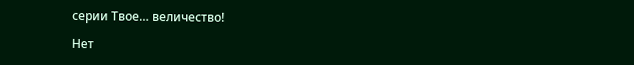серии Твое… величество!

Нет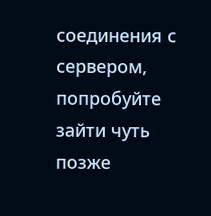соединения с сервером, попробуйте зайти чуть позже